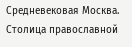Средневековая Москва. Столица православной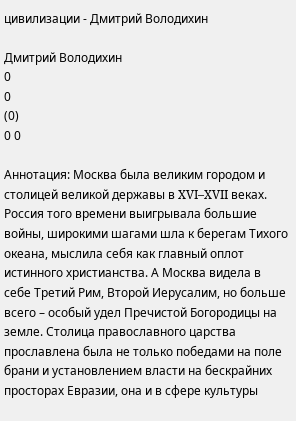цивилизации - Дмитрий Володихин

Дмитрий Володихин
0
0
(0)
0 0

Аннотация: Москва была великим городом и столицей великой державы в XVI–XVII веках. Россия того времени выигрывала большие войны, широкими шагами шла к берегам Тихого океана, мыслила себя как главный оплот истинного христианства. А Москва видела в себе Третий Рим, Второй Иерусалим, но больше всего – особый удел Пречистой Богородицы на земле. Столица православного царства прославлена была не только победами на поле брани и установлением власти на бескрайних просторах Евразии, она и в сфере культуры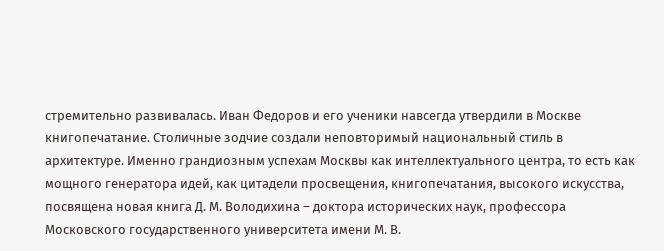стремительно развивалась. Иван Федоров и его ученики навсегда утвердили в Москве книгопечатание. Столичные зодчие создали неповторимый национальный стиль в архитектуре. Именно грандиозным успехам Москвы как интеллектуального центра, то есть как мощного генератора идей, как цитадели просвещения, книгопечатания, высокого искусства, посвящена новая книга Д. М. Володихина – доктора исторических наук, профессора Московского государственного университета имени М. В.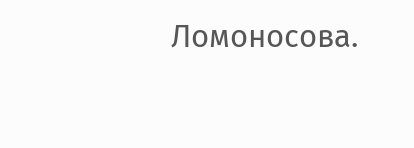Ломоносова.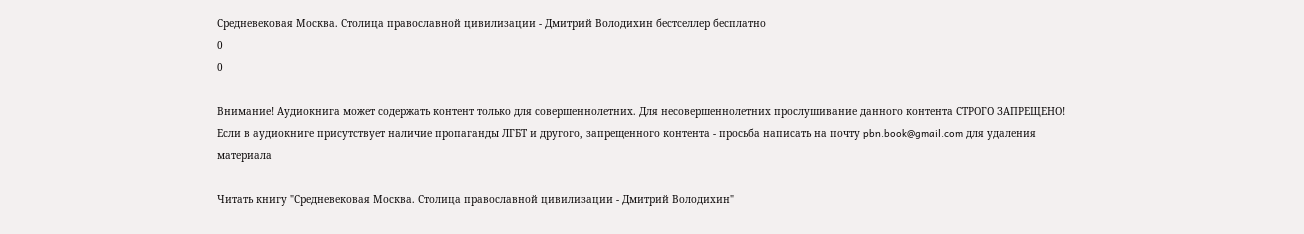Средневековая Москва. Столица православной цивилизации - Дмитрий Володихин бестселлер бесплатно
0
0

Внимание! Аудиокнига может содержать контент только для совершеннолетних. Для несовершеннолетних прослушивание данного контента СТРОГО ЗАПРЕЩЕНО! Если в аудиокниге присутствует наличие пропаганды ЛГБТ и другого, запрещенного контента - просьба написать на почту pbn.book@gmail.com для удаления материала

Читать книгу "Средневековая Москва. Столица православной цивилизации - Дмитрий Володихин"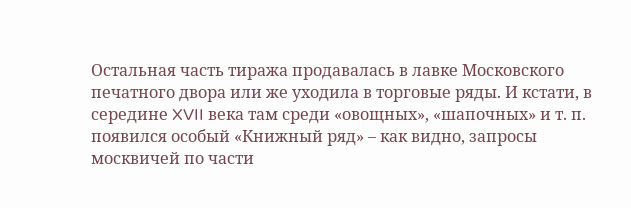Остальная часть тиража продавалась в лавке Московского печатного двора или же уходила в торговые ряды. И кстати, в середине XVII века там среди «овощных», «шапочных» и т. п. появился особый «Книжный ряд» – как видно, запросы москвичей по части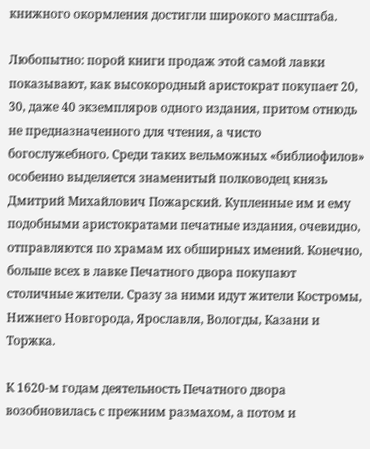книжного окормления достигли широкого масштаба.

Любопытно: порой книги продаж этой самой лавки показывают, как высокородный аристократ покупает 20, 30, даже 40 экземпляров одного издания, притом отнюдь не предназначенного для чтения, а чисто богослужебного. Среди таких вельможных «библиофилов» особенно выделяется знаменитый полководец князь Дмитрий Михайлович Пожарский. Купленные им и ему подобными аристократами печатные издания, очевидно, отправляются по храмам их обширных имений. Конечно, больше всех в лавке Печатного двора покупают столичные жители. Сразу за ними идут жители Костромы, Нижнего Новгорода, Ярославля, Вологды, Казани и Торжка.

К 1620-м годам деятельность Печатного двора возобновилась с прежним размахом, а потом и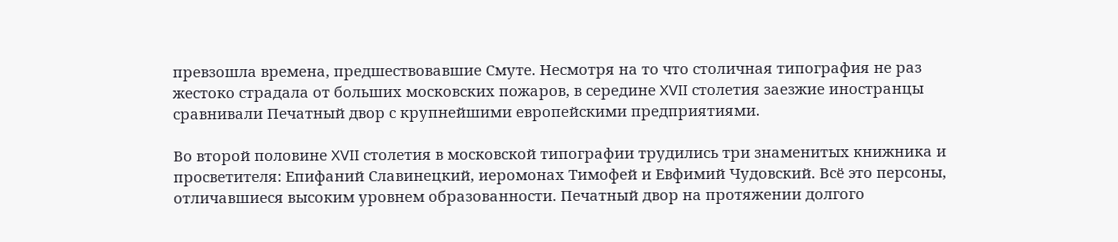превзошла времена, предшествовавшие Смуте. Несмотря на то что столичная типография не раз жестоко страдала от больших московских пожаров, в середине XVII столетия заезжие иностранцы сравнивали Печатный двор с крупнейшими европейскими предприятиями.

Во второй половине XVII столетия в московской типографии трудились три знаменитых книжника и просветителя: Епифаний Славинецкий, иеромонах Тимофей и Евфимий Чудовский. Всё это персоны, отличавшиеся высоким уровнем образованности. Печатный двор на протяжении долгого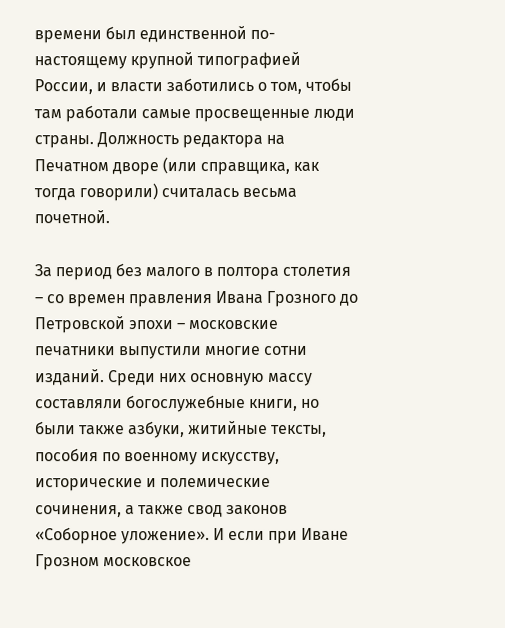времени был единственной по-настоящему крупной типографией России, и власти заботились о том, чтобы там работали самые просвещенные люди страны. Должность редактора на Печатном дворе (или справщика, как тогда говорили) считалась весьма почетной.

За период без малого в полтора столетия – со времен правления Ивана Грозного до Петровской эпохи – московские печатники выпустили многие сотни изданий. Среди них основную массу составляли богослужебные книги, но были также азбуки, житийные тексты, пособия по военному искусству, исторические и полемические сочинения, а также свод законов «Соборное уложение». И если при Иване Грозном московское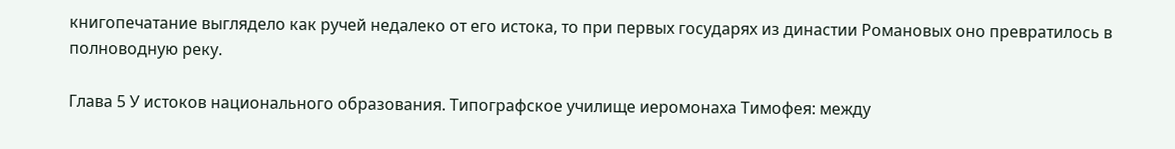книгопечатание выглядело как ручей недалеко от его истока, то при первых государях из династии Романовых оно превратилось в полноводную реку.

Глава 5 У истоков национального образования. Типографское училище иеромонаха Тимофея: между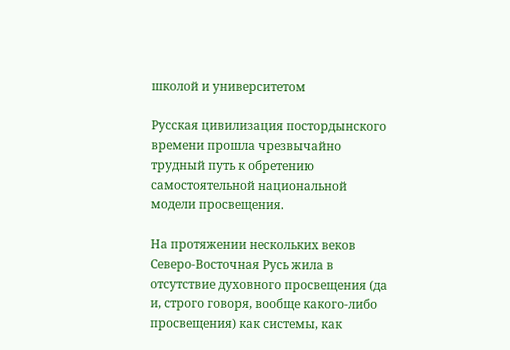школой и университетом

Русская цивилизация постордынского времени прошла чрезвычайно трудный путь к обретению самостоятельной национальной модели просвещения.

На протяжении нескольких веков Северо-Восточная Русь жила в отсутствие духовного просвещения (да и, строго говоря, вообще какого-либо просвещения) как системы, как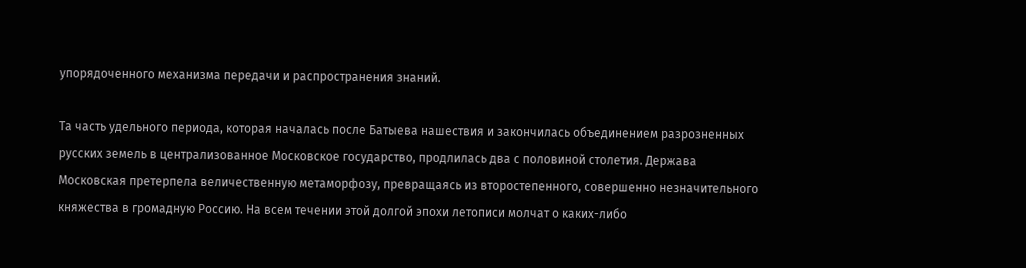упорядоченного механизма передачи и распространения знаний.

Та часть удельного периода, которая началась после Батыева нашествия и закончилась объединением разрозненных русских земель в централизованное Московское государство, продлилась два с половиной столетия. Держава Московская претерпела величественную метаморфозу, превращаясь из второстепенного, совершенно незначительного княжества в громадную Россию. На всем течении этой долгой эпохи летописи молчат о каких-либо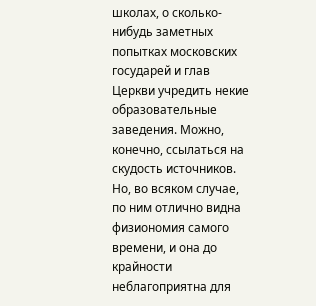школах, о сколько-нибудь заметных попытках московских государей и глав Церкви учредить некие образовательные заведения. Можно, конечно, ссылаться на скудость источников. Но, во всяком случае, по ним отлично видна физиономия самого времени, и она до крайности неблагоприятна для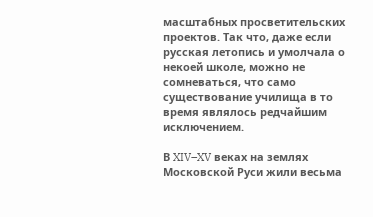масштабных просветительских проектов. Так что, даже если русская летопись и умолчала о некоей школе, можно не сомневаться, что само существование училища в то время являлось редчайшим исключением.

В XIV–XV веках на землях Московской Руси жили весьма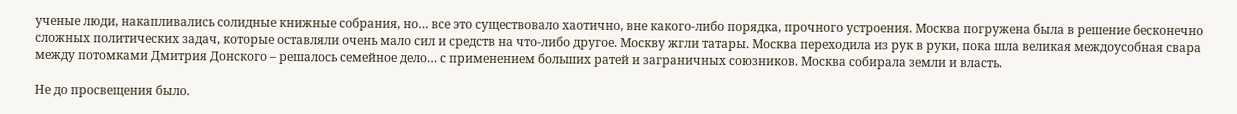ученые люди, накапливались солидные книжные собрания, но… все это существовало хаотично, вне какого-либо порядка, прочного устроения. Москва погружена была в решение бесконечно сложных политических задач, которые оставляли очень мало сил и средств на что-либо другое. Москву жгли татары. Москва переходила из рук в руки, пока шла великая междоусобная свара между потомками Дмитрия Донского – решалось семейное дело… с применением больших ратей и заграничных союзников. Москва собирала земли и власть.

Не до просвещения было.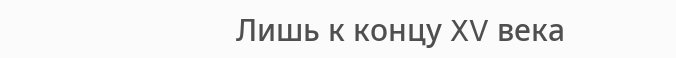Лишь к концу XV века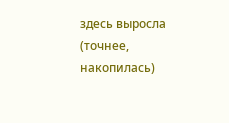здесь выросла (точнее, накопилась)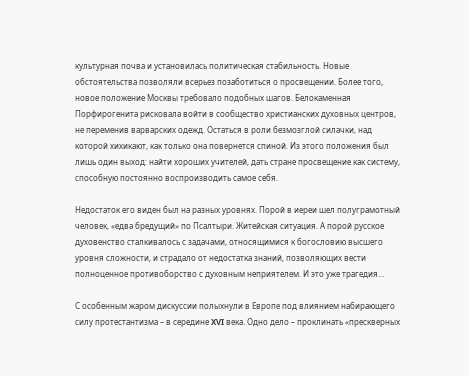культурная почва и установилась политическая стабильность. Новые обстоятельства позволяли всерьез позаботиться о просвещении. Более того, новое положение Москвы требовало подобных шагов. Белокаменная Порфирогенита рисковала войти в сообщество христианских духовных центров, не переменив варварских одежд. Остаться в роли безмозглой силачки, над которой хихикают, как только она повернется спиной. Из этого положения был лишь один выход: найти хороших учителей, дать стране просвещение как систему, способную постоянно воспроизводить самое себя.

Недостаток его виден был на разных уровнях. Порой в иереи шел полуграмотный человек, «едва бредущий» по Псалтыри. Житейская ситуация. А порой русское духовенство сталкивалось с задачами, относящимися к богословию высшего уровня сложности, и страдало от недостатка знаний, позволяющих вести полноценное противоборство с духовным неприятелем. И это уже трагедия…

С особенным жаром дискуссии полыхнули в Европе под влиянием набирающего силу протестантизма – в середине XVI века. Одно дело – проклинать «прескверных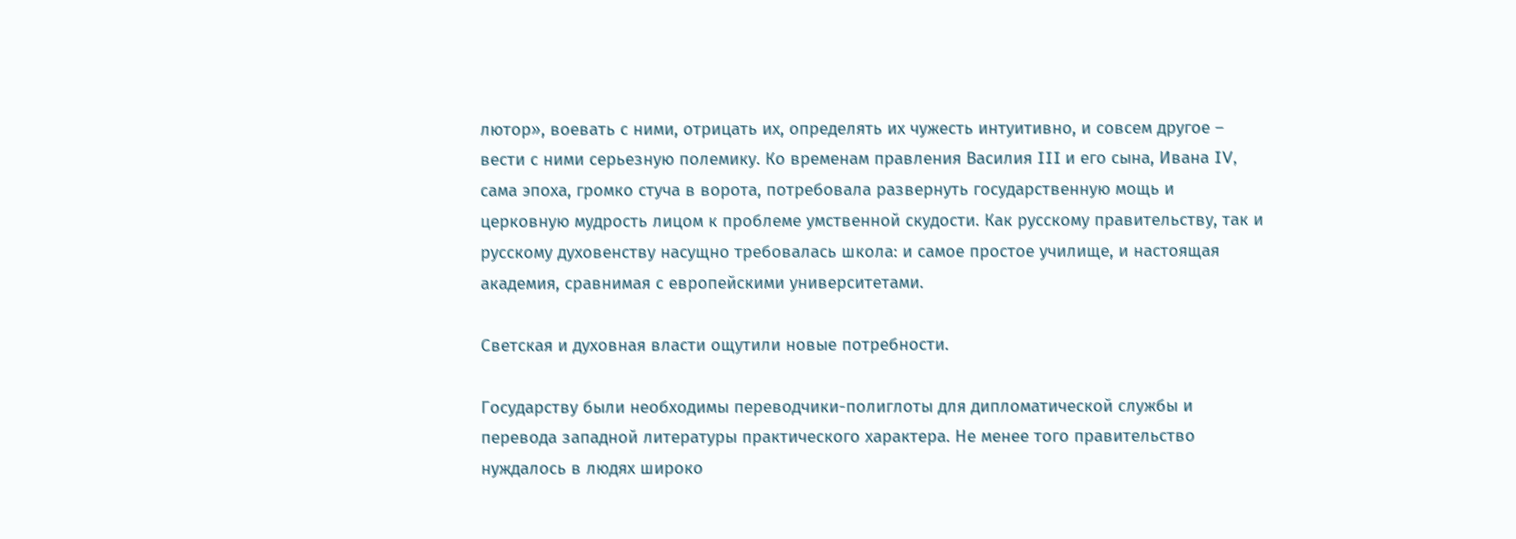лютор», воевать с ними, отрицать их, определять их чужесть интуитивно, и совсем другое – вести с ними серьезную полемику. Ко временам правления Василия III и его сына, Ивана IV, сама эпоха, громко стуча в ворота, потребовала развернуть государственную мощь и церковную мудрость лицом к проблеме умственной скудости. Как русскому правительству, так и русскому духовенству насущно требовалась школа: и самое простое училище, и настоящая академия, сравнимая с европейскими университетами.

Светская и духовная власти ощутили новые потребности.

Государству были необходимы переводчики-полиглоты для дипломатической службы и перевода западной литературы практического характера. Не менее того правительство нуждалось в людях широко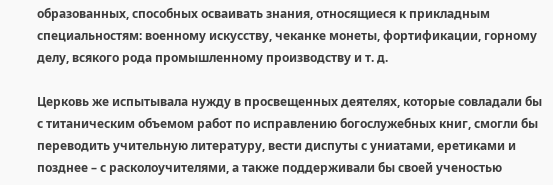образованных, способных осваивать знания, относящиеся к прикладным специальностям: военному искусству, чеканке монеты, фортификации, горному делу, всякого рода промышленному производству и т. д.

Церковь же испытывала нужду в просвещенных деятелях, которые совладали бы с титаническим объемом работ по исправлению богослужебных книг, смогли бы переводить учительную литературу, вести диспуты с униатами, еретиками и позднее – с расколоучителями, а также поддерживали бы своей ученостью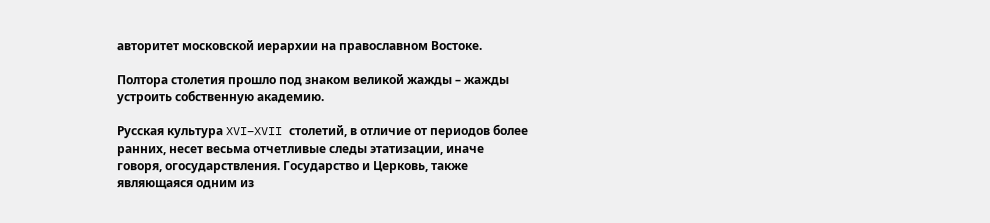авторитет московской иерархии на православном Востоке.

Полтора столетия прошло под знаком великой жажды – жажды устроить собственную академию.

Русская культура XVI–XVII столетий, в отличие от периодов более ранних, несет весьма отчетливые следы этатизации, иначе говоря, огосударствления. Государство и Церковь, также являющаяся одним из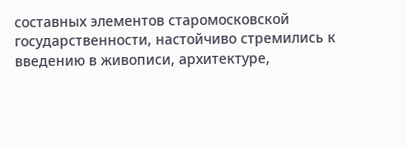составных элементов старомосковской государственности, настойчиво стремились к введению в живописи, архитектуре,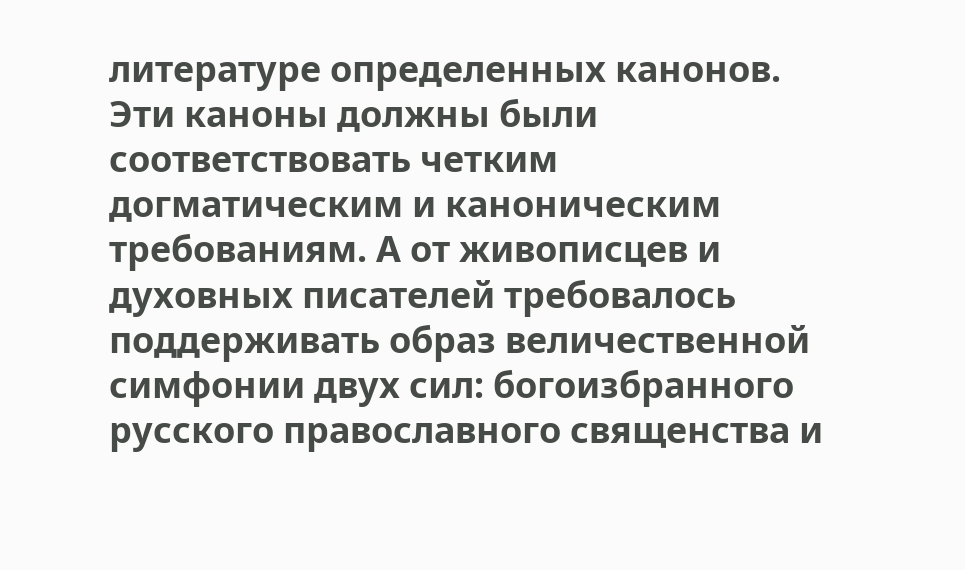литературе определенных канонов. Эти каноны должны были соответствовать четким догматическим и каноническим требованиям. А от живописцев и духовных писателей требовалось поддерживать образ величественной симфонии двух сил: богоизбранного русского православного священства и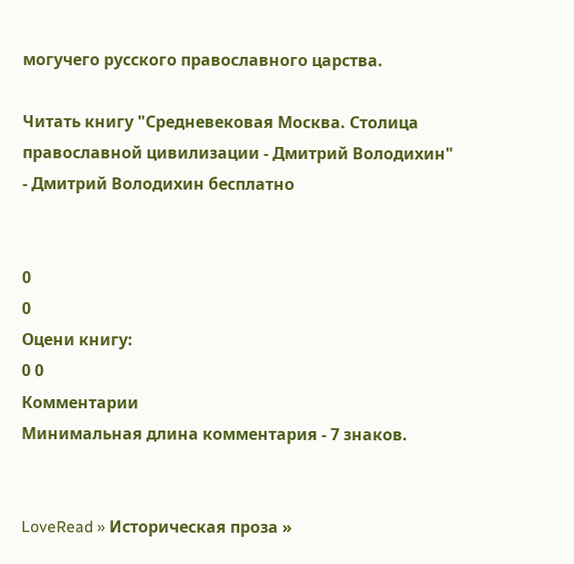могучего русского православного царства.

Читать книгу "Средневековая Москва. Столица православной цивилизации - Дмитрий Володихин" - Дмитрий Володихин бесплатно


0
0
Оцени книгу:
0 0
Комментарии
Минимальная длина комментария - 7 знаков.


LoveRead » Историческая проза »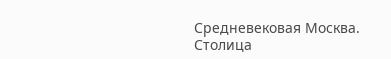Средневековая Москва. Столица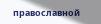православной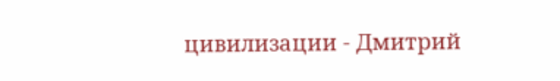цивилизации - Дмитрий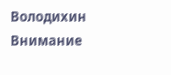Володихин
Внимание